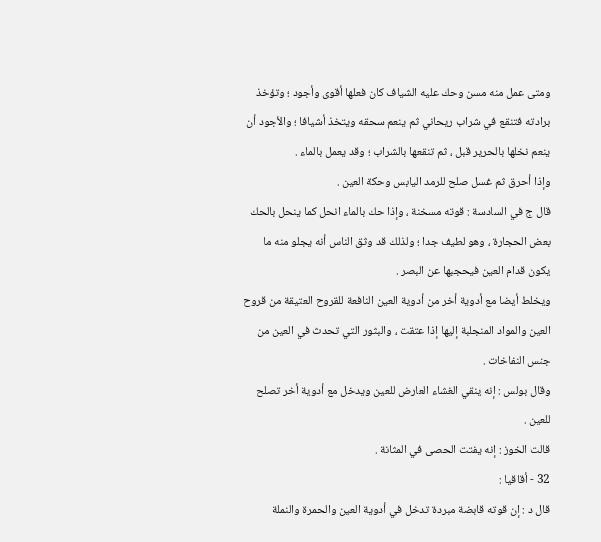ومتى عمل منه مسن وحك عليه الشياف كان فعلها أقوى وأجود ؛ وتؤخذ برادته فتنقع في شراب ريحاني ثم ينعم سحقه ويتخذ أشيافا ؛ والأجود أن ينعم نخلها بالحرير قبل ، ثم تنقعها بالشراب ؛ وقد يعمل بالماء .
وإذا أحرق ثم غسل صلح للرمد اليابس وحكة العين .
قال ج في السادسة : قوته مسخنة ، وإذا حك بالماء انحل كما ينحل بالحك بعض الحجارة ، وهو لطيف جدا ؛ ولذلك قد وثق الناس أنه يجلو منه ما يكون قدام العين فيحجبها عن البصر .
ويخلط أيضا مع أدوية أخر من أدوية العين النافعة للقروح العتيقة من قروح العين والمواد المنجلبة إليها إذا عتقت ، والبثور التي تحدث في العين من جنس النفاخات .
وقال بولس : إنه ينقي الغشاء العارض للعين ويدخل مع أدوية أخر تصلح للعين .
قالت الخوز : إنه يفتت الحصى في المثانة .
32 - أقاقيا :
قال د : إن قوته قابضة مبردة تدخل في أدوية العين والحمرة والنملة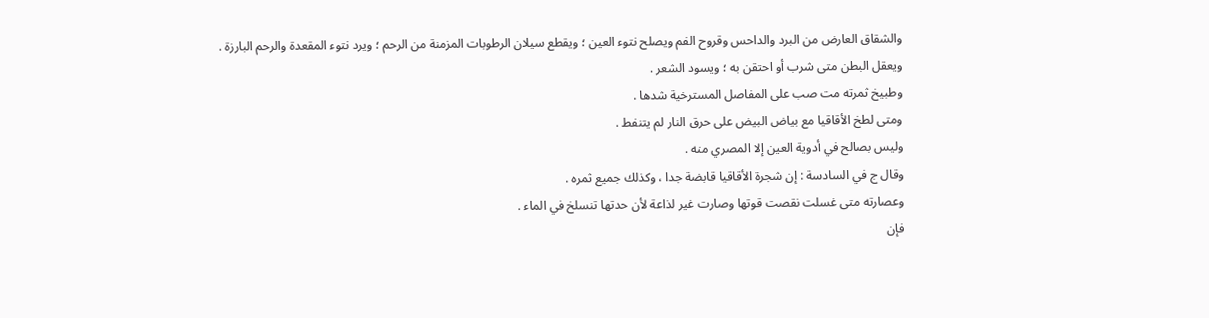والشقاق العارض من البرد والداحس وقروح الفم ويصلح نتوء العين ؛ ويقطع سيلان الرطوبات المزمنة من الرحم ؛ ويرد نتوء المقعدة والرحم البارزة .
ويعقل البطن متى شرب أو احتقن به ؛ ويسود الشعر .
وطبيخ ثمرته مت صب على المفاصل المسترخية شدها .
ومتى لطخ الأقاقيا مع بياض البيض على حرق النار لم يتنفط .
وليس بصالح في أدوية العين إلا المصري منه .
وقال ج في السادسة : إن شجرة الأقاقيا قابضة جدا ، وكذلك جميع ثمره .
وعصارته متى غسلت نقصت قوتها وصارت غير لذاعة لأن حدتها تنسلخ في الماء .
فإن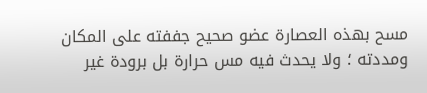مسح بهذه العصارة عضو صحيح جففته على المكان ومددته ؛ ولا يحدث فيه مس حرارة بل برودة غير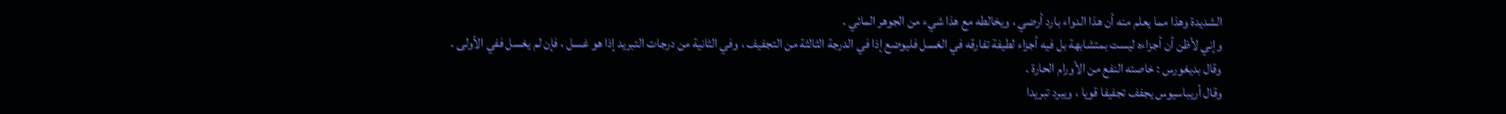الشديدة وهذا مما يعلم منه أن هذا الدواء بارد أرضي ، ويخالطه مع هذا شيء من الجوهر المائي .
وإني لأظن أن أجزاءه ليست بمتشابهة بل فيه أجزاء لطيفة تفارقه في الغسل فليوضع إذا في الدرجة الثالثة من التجفيف ، وفي الثانية من درجات التبريد إذا هو غسل ، فإن لم يغسل ففي الأولى .
وقال بديغورس : خاصته النفع من الأورام الحارة .
وقال أريباسيوس يجفف تجفيفا قويا ، ويبرد تبريدا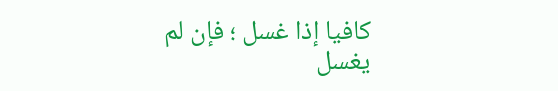كافيا إذا غسل ؛ فإن لم يغسل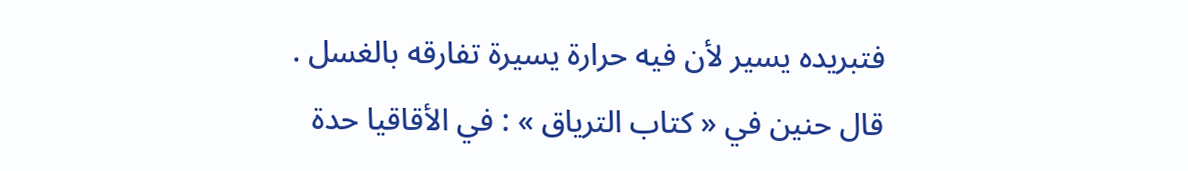فتبريده يسير لأن فيه حرارة يسيرة تفارقه بالغسل .
قال حنين في « كتاب الترياق » : في الأقاقيا حدة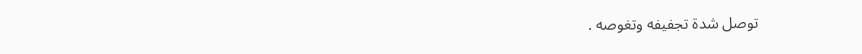توصل شدة تجفيفه وتغوصه .